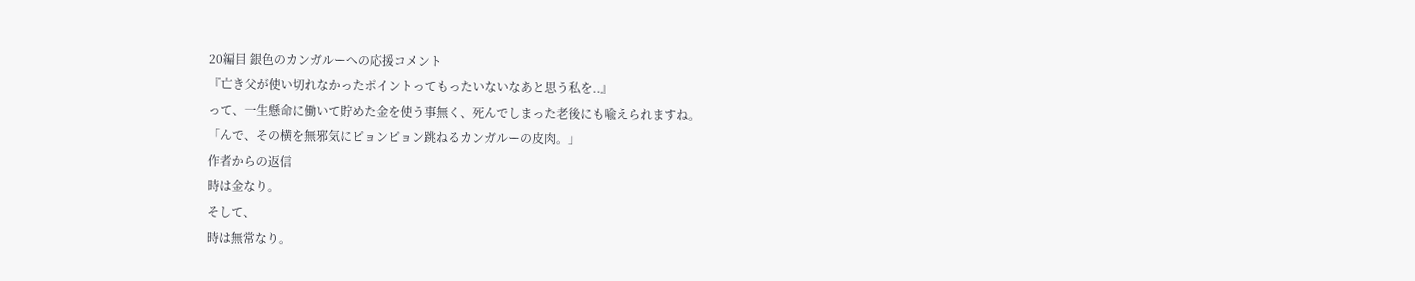20編目 銀色のカンガルーへの応援コメント
『亡き父が使い切れなかったポイントってもったいないなあと思う私を..』
って、一生懸命に働いて貯めた金を使う事無く、死んでしまった老後にも喩えられますね。
「んで、その横を無邪気にピョンピョン跳ねるカンガルーの皮肉。」
作者からの返信
時は金なり。
そして、
時は無常なり。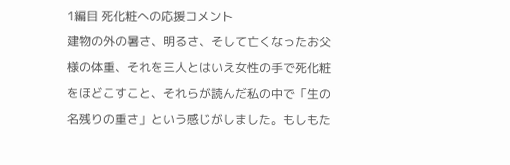1編目 死化粧への応援コメント
建物の外の暑さ、明るさ、そして亡くなったお父様の体重、それを三人とはいえ女性の手で死化粧をほどこすこと、それらが読んだ私の中で「生の名残りの重さ」という感じがしました。もしもた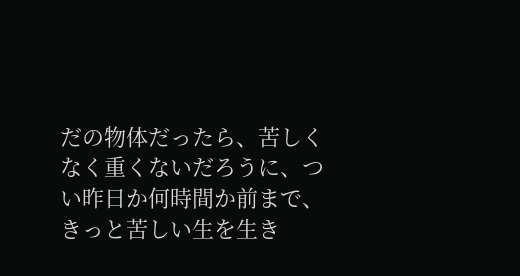だの物体だったら、苦しくなく重くないだろうに、つい昨日か何時間か前まで、きっと苦しい生を生き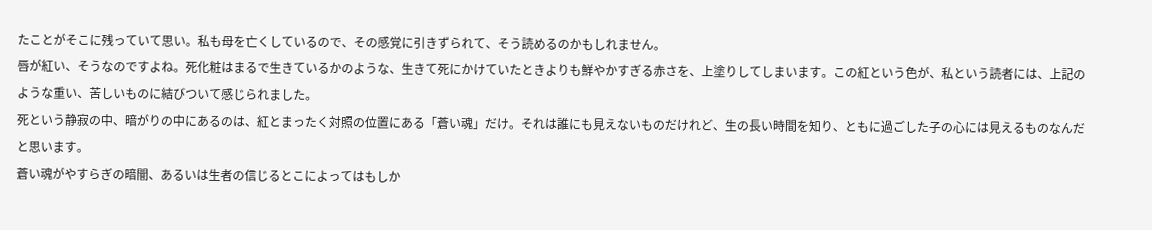たことがそこに残っていて思い。私も母を亡くしているので、その感覚に引きずられて、そう読めるのかもしれません。
唇が紅い、そうなのですよね。死化粧はまるで生きているかのような、生きて死にかけていたときよりも鮮やかすぎる赤さを、上塗りしてしまいます。この紅という色が、私という読者には、上記のような重い、苦しいものに結びついて感じられました。
死という静寂の中、暗がりの中にあるのは、紅とまったく対照の位置にある「蒼い魂」だけ。それは誰にも見えないものだけれど、生の長い時間を知り、ともに過ごした子の心には見えるものなんだと思います。
蒼い魂がやすらぎの暗闇、あるいは生者の信じるとこによってはもしか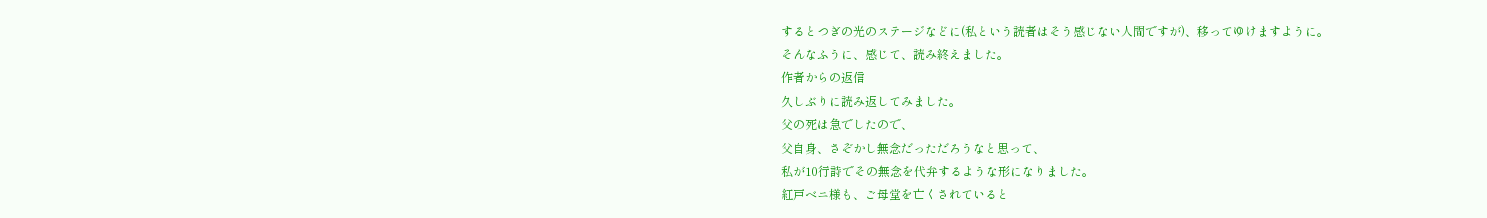するとつぎの光のステージなどに(私という読者はそう感じない人間ですが)、移ってゆけますように。
そんなふうに、感じて、読み終えました。
作者からの返信
久しぶりに読み返してみました。
父の死は急でしたので、
父自身、さぞかし無念だっただろうなと思って、
私が10行詩でその無念を代弁するような形になりました。
紅戸ベニ様も、ご母堂を亡くされていると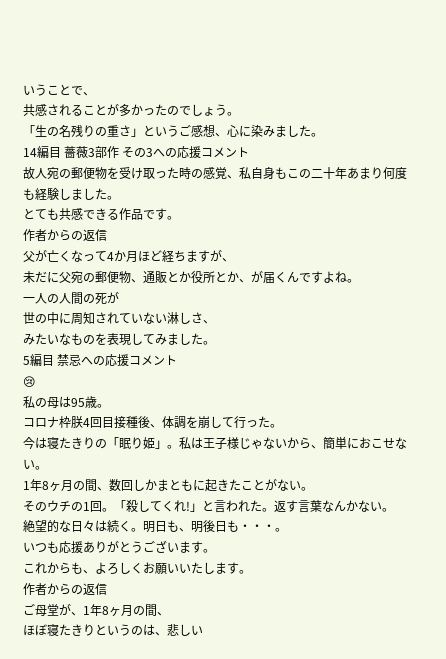いうことで、
共感されることが多かったのでしょう。
「生の名残りの重さ」というご感想、心に染みました。
14編目 薔薇3部作 その3への応援コメント
故人宛の郵便物を受け取った時の感覚、私自身もこの二十年あまり何度も経験しました。
とても共感できる作品です。
作者からの返信
父が亡くなって4か月ほど経ちますが、
未だに父宛の郵便物、通販とか役所とか、が届くんですよね。
一人の人間の死が
世の中に周知されていない淋しさ、
みたいなものを表現してみました。
5編目 禁忌への応援コメント
😢
私の母は95歳。
コロナ枠朕4回目接種後、体調を崩して行った。
今は寝たきりの「眠り姫」。私は王子様じゃないから、簡単におこせない。
1年8ヶ月の間、数回しかまともに起きたことがない。
そのウチの1回。「殺してくれ!」と言われた。返す言葉なんかない。
絶望的な日々は続く。明日も、明後日も・・・。
いつも応援ありがとうございます。
これからも、よろしくお願いいたします。
作者からの返信
ご母堂が、1年8ヶ月の間、
ほぼ寝たきりというのは、悲しい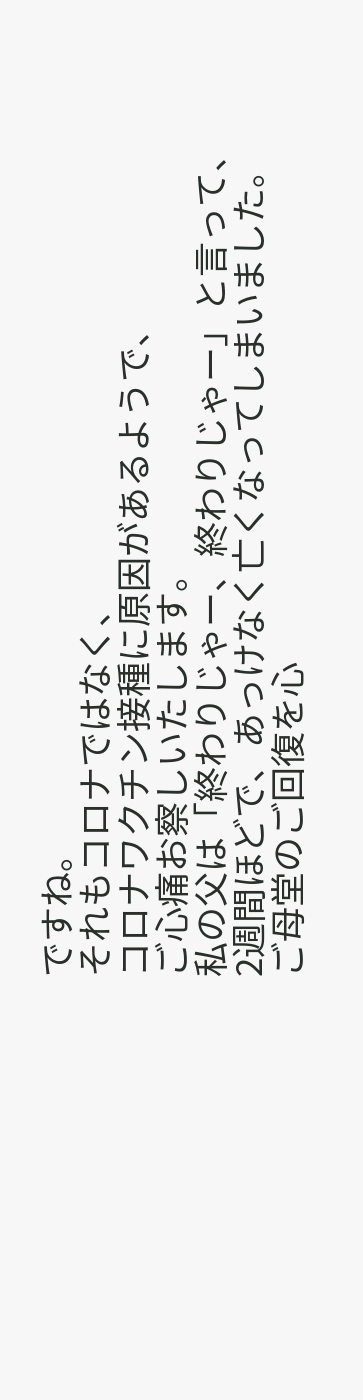ですね。
それもコロナではなく、
コロナワクチン接種に原因があるようで、
ご心痛お察しいたします。
私の父は「終わりじゃー、終わりじゃー」と言って、
2週間ほどで、あっけなく亡くなってしまいました。
ご母堂のご回復を心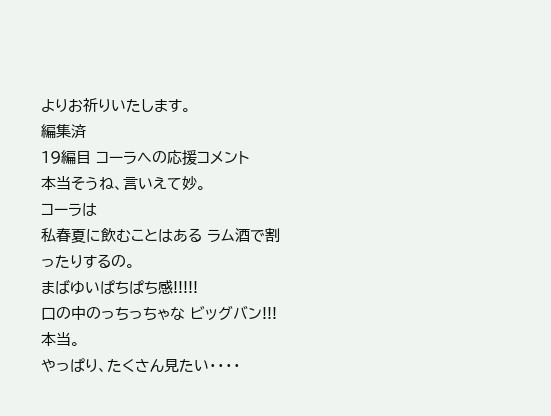よりお祈りいたします。
編集済
19編目 コーラへの応援コメント
本当そうね、言いえて妙。
コーラは
私春夏に飲むことはある ラム酒で割ったりするの。
まばゆいぱちぱち感!!!!!
口の中のっちっちゃな ビッグバン!!!
本当。
やっぱり、たくさん見たい・・・・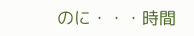のに・・・時間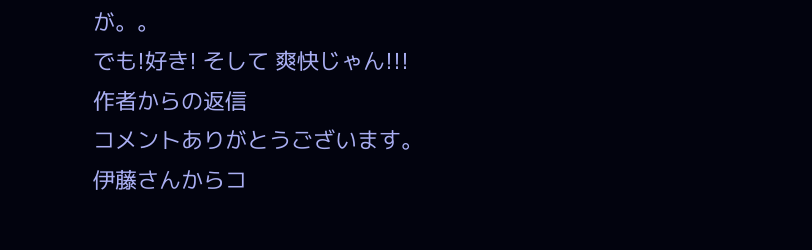が。。
でも!好き! そして 爽快じゃん!!!
作者からの返信
コメントありがとうございます。
伊藤さんからコ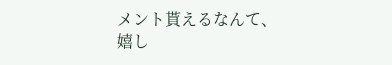メント貰えるなんて、
嬉し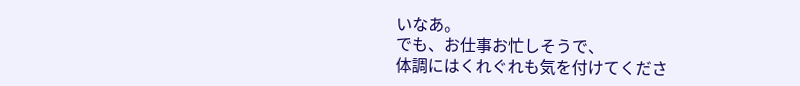いなあ。
でも、お仕事お忙しそうで、
体調にはくれぐれも気を付けてくださ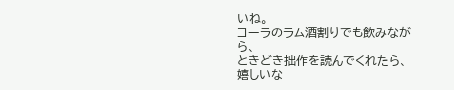いね。
コーラのラム酒割りでも飲みながら、
ときどき拙作を読んでくれたら、
嬉しいな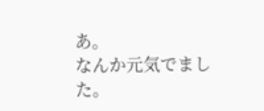あ。
なんか元気でました。